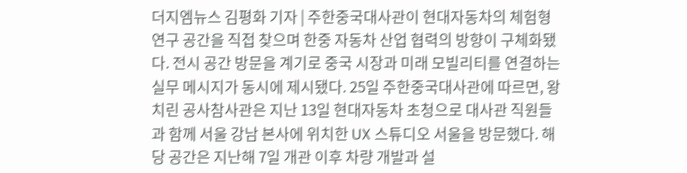더지엠뉴스 김평화 기자 | 주한중국대사관이 현대자동차의 체험형 연구 공간을 직접 찾으며 한중 자동차 산업 협력의 방향이 구체화됐다. 전시 공간 방문을 계기로 중국 시장과 미래 모빌리티를 연결하는 실무 메시지가 동시에 제시됐다. 25일 주한중국대사관에 따르면, 왕치린 공사참사관은 지난 13일 현대자동차 초청으로 대사관 직원들과 함께 서울 강남 본사에 위치한 UX 스튜디오 서울을 방문했다. 해당 공간은 지난해 7일 개관 이후 차량 개발과 설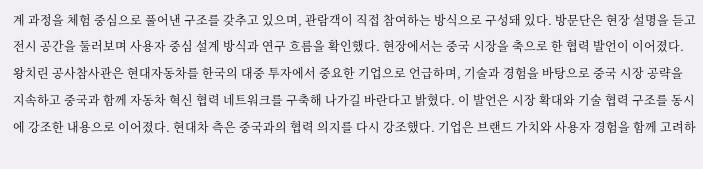계 과정을 체험 중심으로 풀어낸 구조를 갖추고 있으며, 관람객이 직접 참여하는 방식으로 구성돼 있다. 방문단은 현장 설명을 듣고 전시 공간을 둘러보며 사용자 중심 설계 방식과 연구 흐름을 확인했다. 현장에서는 중국 시장을 축으로 한 협력 발언이 이어졌다. 왕치린 공사참사관은 현대자동차를 한국의 대중 투자에서 중요한 기업으로 언급하며, 기술과 경험을 바탕으로 중국 시장 공략을 지속하고 중국과 함께 자동차 혁신 협력 네트워크를 구축해 나가길 바란다고 밝혔다. 이 발언은 시장 확대와 기술 협력 구조를 동시에 강조한 내용으로 이어졌다. 현대차 측은 중국과의 협력 의지를 다시 강조했다. 기업은 브랜드 가치와 사용자 경험을 함께 고려하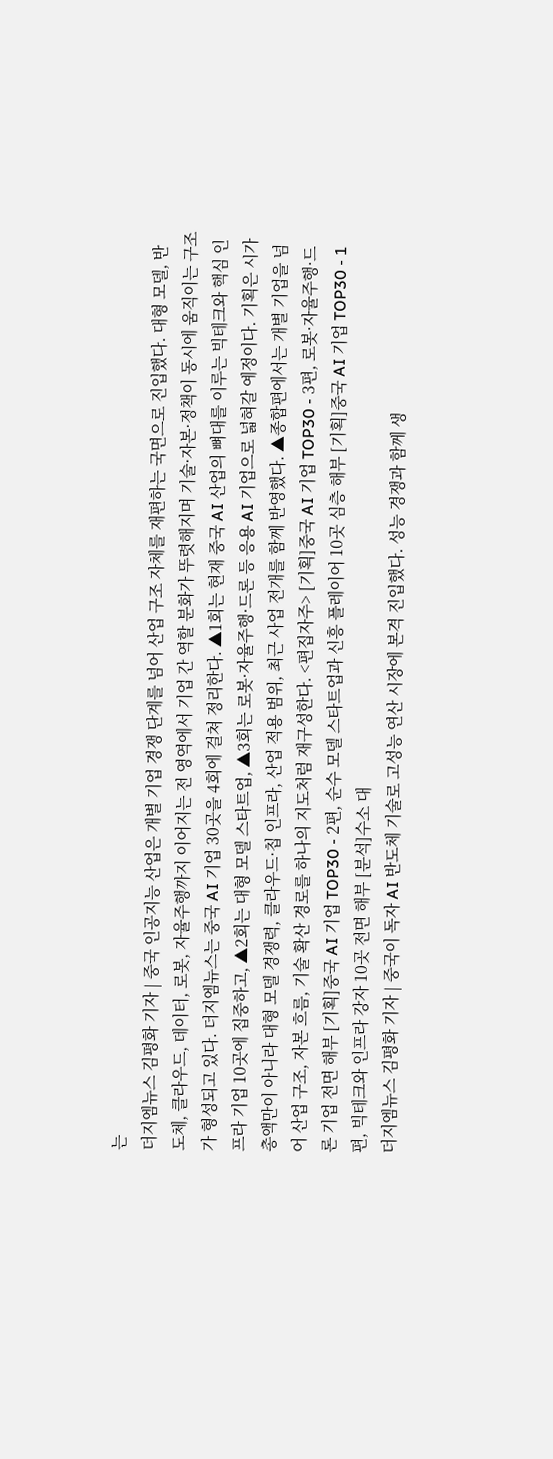는
더지엠뉴스 김평화 기자 | 중국 인공지능 산업은 개별 기업 경쟁 단계를 넘어 산업 구조 자체를 재편하는 국면으로 진입했다. 대형 모델, 반도체, 클라우드, 데이터, 로봇, 자율주행까지 이어지는 전 영역에서 기업 간 역할 분화가 뚜렷해지며 기술·자본·정책이 동시에 움직이는 구조가 형성되고 있다. 더지엠뉴스는 중국 AI 기업 30곳을 4회에 걸쳐 정리한다. ▲1회는 현재 중국 AI 산업의 뼈대를 이루는 빅테크와 핵심 인프라 기업 10곳에 집중하고, ▲2회는 대형 모델 스타트업, ▲3회는 로봇·자율주행·드론 등 응용 AI 기업으로 넓혀갈 예정이다. 기획은 시가총액만이 아니라 대형 모델 경쟁력, 클라우드·칩 인프라, 산업 적용 범위, 최근 사업 전개를 함께 반영했다. ▲종합편에서는 개별 기업을 넘어 산업 구조, 자본 흐름, 기술 확산 경로를 하나의 지도처럼 재구성한다. <편집자주> [기획]중국 AI 기업 TOP30 - 3편, 로봇·자율주행·드론 기업 전면 해부 [기획]중국 AI 기업 TOP30 - 2편, 순수 모델 스타트업과 신흥 플레이어 10곳 심층 해부 [기획]중국 AI 기업 TOP30 - 1편, 빅테크와 인프라 강자 10곳 전면 해부 [분석]수소 대
더지엠뉴스 김평화 기자 | 중국이 독자 AI 반도체 기술로 고성능 연산 시장에 본격 진입했다. 성능 경쟁과 함께 생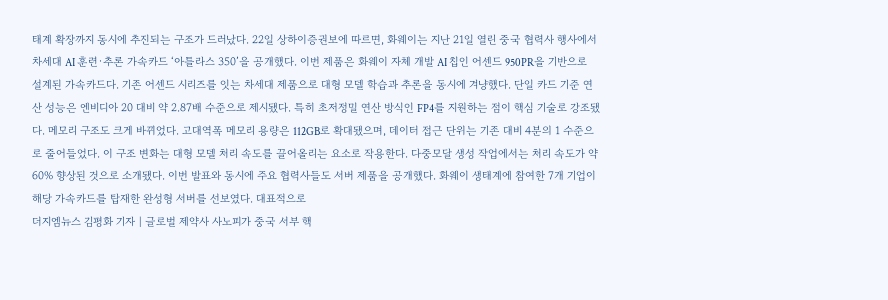태계 확장까지 동시에 추진되는 구조가 드러났다. 22일 상하이증권보에 따르면, 화웨이는 지난 21일 열린 중국 협력사 행사에서 차세대 AI 훈련·추론 가속카드 ‘아틀라스 350’을 공개했다. 이번 제품은 화웨이 자체 개발 AI 칩인 어센드 950PR을 기반으로 설계된 가속카드다. 기존 어센드 시리즈를 잇는 차세대 제품으로 대형 모델 학습과 추론을 동시에 겨냥했다. 단일 카드 기준 연산 성능은 엔비디아 20 대비 약 2.87배 수준으로 제시됐다. 특히 초저정밀 연산 방식인 FP4를 지원하는 점이 핵심 기술로 강조됐다. 메모리 구조도 크게 바뀌었다. 고대역폭 메모리 용량은 112GB로 확대됐으며, 데이터 접근 단위는 기존 대비 4분의 1 수준으로 줄어들었다. 이 구조 변화는 대형 모델 처리 속도를 끌어올리는 요소로 작용한다. 다중모달 생성 작업에서는 처리 속도가 약 60% 향상된 것으로 소개됐다. 이번 발표와 동시에 주요 협력사들도 서버 제품을 공개했다. 화웨이 생태계에 참여한 7개 기업이 해당 가속카드를 탑재한 완성형 서버를 선보였다. 대표적으로
더지엠뉴스 김평화 기자 | 글로벌 제약사 사노피가 중국 서부 핵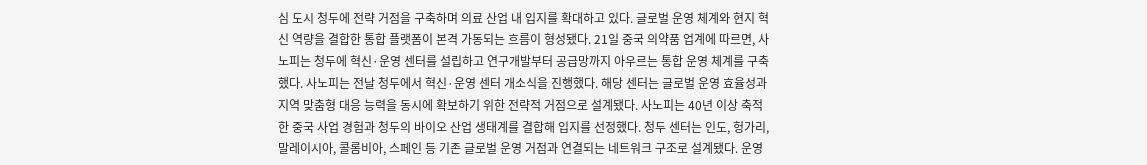심 도시 청두에 전략 거점을 구축하며 의료 산업 내 입지를 확대하고 있다. 글로벌 운영 체계와 현지 혁신 역량을 결합한 통합 플랫폼이 본격 가동되는 흐름이 형성됐다. 21일 중국 의약품 업계에 따르면, 사노피는 청두에 혁신·운영 센터를 설립하고 연구개발부터 공급망까지 아우르는 통합 운영 체계를 구축했다. 사노피는 전날 청두에서 혁신·운영 센터 개소식을 진행했다. 해당 센터는 글로벌 운영 효율성과 지역 맞춤형 대응 능력을 동시에 확보하기 위한 전략적 거점으로 설계됐다. 사노피는 40년 이상 축적한 중국 사업 경험과 청두의 바이오 산업 생태계를 결합해 입지를 선정했다. 청두 센터는 인도, 헝가리, 말레이시아, 콜롬비아, 스페인 등 기존 글로벌 운영 거점과 연결되는 네트워크 구조로 설계됐다. 운영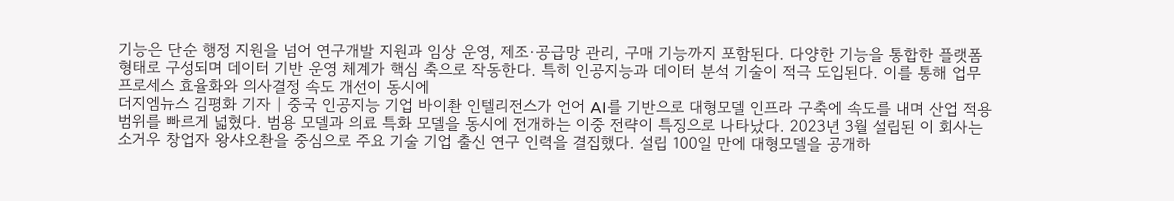기능은 단순 행정 지원을 넘어 연구개발 지원과 임상 운영, 제조·공급망 관리, 구매 기능까지 포함된다. 다양한 기능을 통합한 플랫폼 형태로 구성되며 데이터 기반 운영 체계가 핵심 축으로 작동한다. 특히 인공지능과 데이터 분석 기술이 적극 도입된다. 이를 통해 업무 프로세스 효율화와 의사결정 속도 개선이 동시에
더지엠뉴스 김평화 기자 | 중국 인공지능 기업 바이촨 인텔리전스가 언어 AI를 기반으로 대형모델 인프라 구축에 속도를 내며 산업 적용 범위를 빠르게 넓혔다. 범용 모델과 의료 특화 모델을 동시에 전개하는 이중 전략이 특징으로 나타났다. 2023년 3월 설립된 이 회사는 소거우 창업자 왕샤오촨을 중심으로 주요 기술 기업 출신 연구 인력을 결집했다. 설립 100일 만에 대형모델을 공개하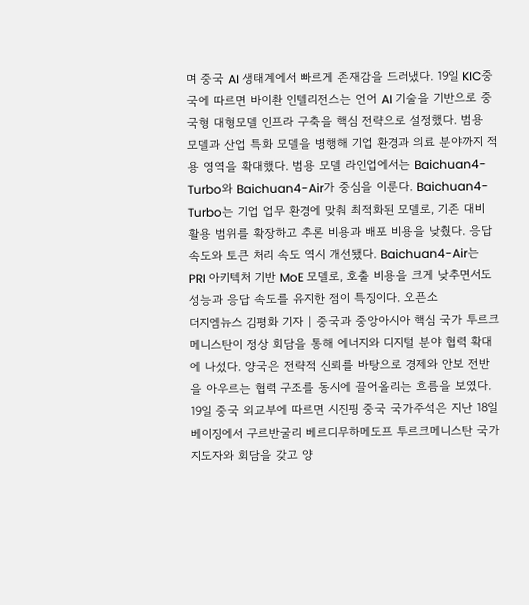며 중국 AI 생태계에서 빠르게 존재감을 드러냈다. 19일 KIC중국에 따르면 바이촨 인텔리전스는 언어 AI 기술을 기반으로 중국형 대형모델 인프라 구축을 핵심 전략으로 설정했다. 범용 모델과 산업 특화 모델을 병행해 기업 환경과 의료 분야까지 적용 영역을 확대했다. 범용 모델 라인업에서는 Baichuan4-Turbo와 Baichuan4-Air가 중심을 이룬다. Baichuan4-Turbo는 기업 업무 환경에 맞춰 최적화된 모델로, 기존 대비 활용 범위를 확장하고 추론 비용과 배포 비용을 낮췄다. 응답 속도와 토큰 처리 속도 역시 개선됐다. Baichuan4-Air는 PRI 아키텍처 기반 MoE 모델로, 호출 비용을 크게 낮추면서도 성능과 응답 속도를 유지한 점이 특징이다. 오픈소
더지엠뉴스 김평화 기자 | 중국과 중앙아시아 핵심 국가 투르크메니스탄이 정상 회담을 통해 에너지와 디지털 분야 협력 확대에 나섰다. 양국은 전략적 신뢰를 바탕으로 경제와 안보 전반을 아우르는 협력 구조를 동시에 끌어올리는 흐름을 보였다. 19일 중국 외교부에 따르면 시진핑 중국 국가주석은 지난 18일 베이징에서 구르반굴리 베르디무하메도프 투르크메니스탄 국가지도자와 회담을 갖고 양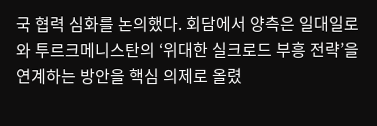국 협력 심화를 논의했다. 회담에서 양측은 일대일로와 투르크메니스탄의 ‘위대한 실크로드 부흥 전략’을 연계하는 방안을 핵심 의제로 올렸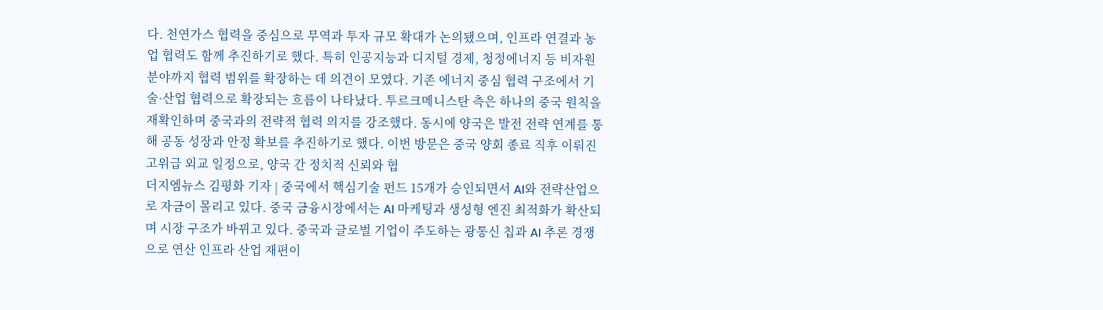다. 천연가스 협력을 중심으로 무역과 투자 규모 확대가 논의됐으며, 인프라 연결과 농업 협력도 함께 추진하기로 했다. 특히 인공지능과 디지털 경제, 청정에너지 등 비자원 분야까지 협력 범위를 확장하는 데 의견이 모였다. 기존 에너지 중심 협력 구조에서 기술·산업 협력으로 확장되는 흐름이 나타났다. 투르크메니스탄 측은 하나의 중국 원칙을 재확인하며 중국과의 전략적 협력 의지를 강조했다. 동시에 양국은 발전 전략 연계를 통해 공동 성장과 안정 확보를 추진하기로 했다. 이번 방문은 중국 양회 종료 직후 이뤄진 고위급 외교 일정으로, 양국 간 정치적 신뢰와 협
더지엠뉴스 김평화 기자 | 중국에서 핵심기술 펀드 15개가 승인되면서 AI와 전략산업으로 자금이 몰리고 있다. 중국 금융시장에서는 AI 마케팅과 생성형 엔진 최적화가 확산되며 시장 구조가 바뀌고 있다. 중국과 글로벌 기업이 주도하는 광통신 칩과 AI 추론 경쟁으로 연산 인프라 산업 재편이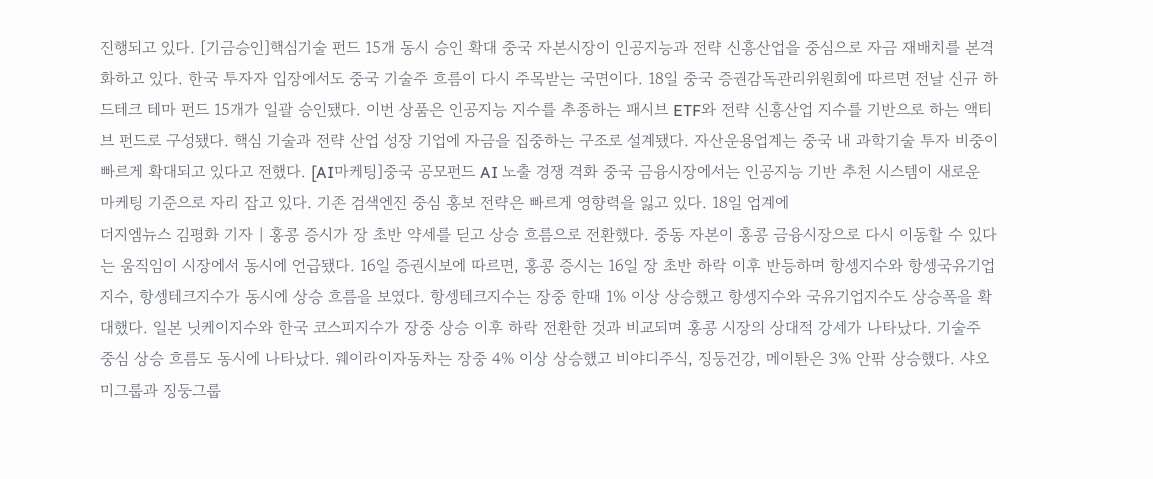진행되고 있다. [기금승인]핵심기술 펀드 15개 동시 승인 확대 중국 자본시장이 인공지능과 전략 신흥산업을 중심으로 자금 재배치를 본격화하고 있다. 한국 투자자 입장에서도 중국 기술주 흐름이 다시 주목받는 국면이다. 18일 중국 증권감독관리위원회에 따르면 전날 신규 하드테크 테마 펀드 15개가 일괄 승인됐다. 이번 상품은 인공지능 지수를 추종하는 패시브 ETF와 전략 신흥산업 지수를 기반으로 하는 액티브 펀드로 구성됐다. 핵심 기술과 전략 산업 성장 기업에 자금을 집중하는 구조로 설계됐다. 자산운용업계는 중국 내 과학기술 투자 비중이 빠르게 확대되고 있다고 전했다. [AI마케팅]중국 공모펀드 AI 노출 경쟁 격화 중국 금융시장에서는 인공지능 기반 추천 시스템이 새로운 마케팅 기준으로 자리 잡고 있다. 기존 검색엔진 중심 홍보 전략은 빠르게 영향력을 잃고 있다. 18일 업계에
더지엠뉴스 김평화 기자 | 홍콩 증시가 장 초반 약세를 딛고 상승 흐름으로 전환했다. 중동 자본이 홍콩 금융시장으로 다시 이동할 수 있다는 움직임이 시장에서 동시에 언급됐다. 16일 증권시보에 따르면, 홍콩 증시는 16일 장 초반 하락 이후 반등하며 항셍지수와 항셍국유기업지수, 항셍테크지수가 동시에 상승 흐름을 보였다. 항셍테크지수는 장중 한때 1% 이상 상승했고 항셍지수와 국유기업지수도 상승폭을 확대했다. 일본 닛케이지수와 한국 코스피지수가 장중 상승 이후 하락 전환한 것과 비교되며 홍콩 시장의 상대적 강세가 나타났다. 기술주 중심 상승 흐름도 동시에 나타났다. 웨이라이자동차는 장중 4% 이상 상승했고 비야디주식, 징둥건강, 메이퇀은 3% 안팎 상승했다. 샤오미그룹과 징둥그룹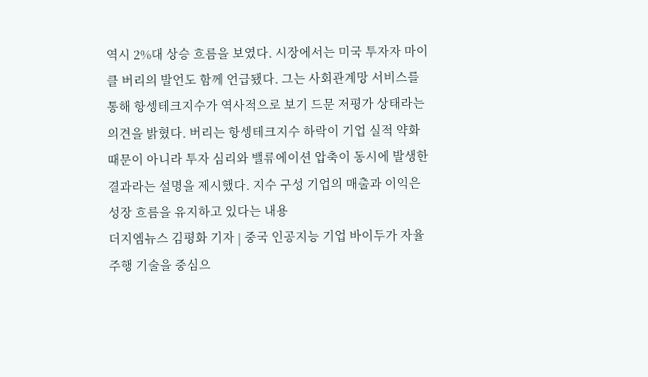역시 2%대 상승 흐름을 보였다. 시장에서는 미국 투자자 마이클 버리의 발언도 함께 언급됐다. 그는 사회관계망 서비스를 통해 항셍테크지수가 역사적으로 보기 드문 저평가 상태라는 의견을 밝혔다. 버리는 항셍테크지수 하락이 기업 실적 약화 때문이 아니라 투자 심리와 밸류에이션 압축이 동시에 발생한 결과라는 설명을 제시했다. 지수 구성 기업의 매출과 이익은 성장 흐름을 유지하고 있다는 내용
더지엠뉴스 김평화 기자 | 중국 인공지능 기업 바이두가 자율주행 기술을 중심으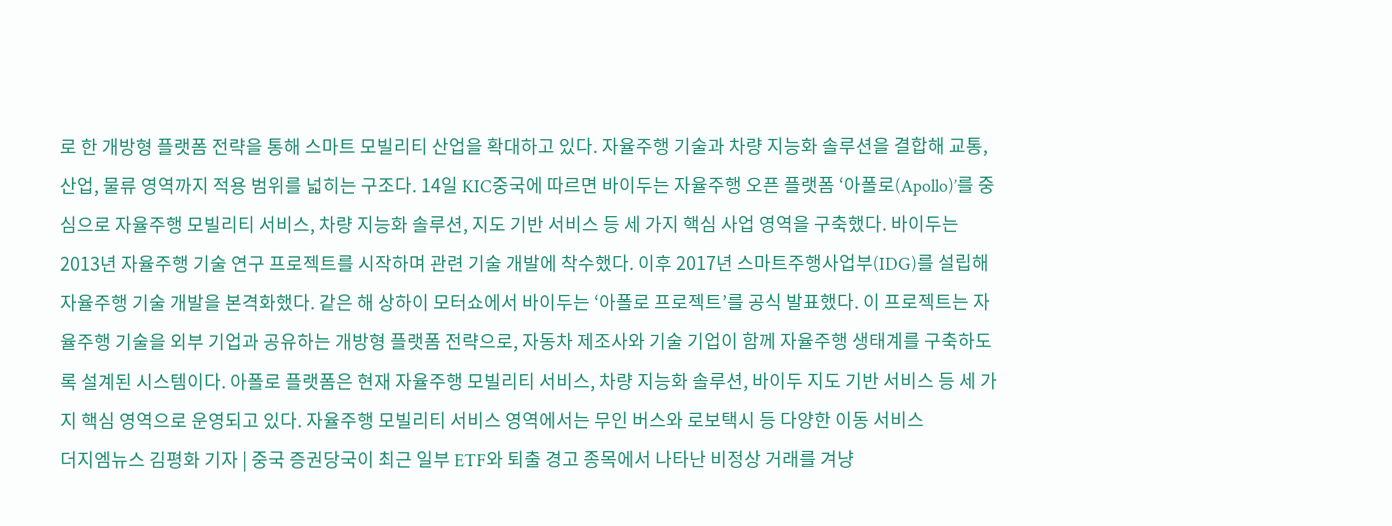로 한 개방형 플랫폼 전략을 통해 스마트 모빌리티 산업을 확대하고 있다. 자율주행 기술과 차량 지능화 솔루션을 결합해 교통, 산업, 물류 영역까지 적용 범위를 넓히는 구조다. 14일 KIC중국에 따르면 바이두는 자율주행 오픈 플랫폼 ‘아폴로(Apollo)’를 중심으로 자율주행 모빌리티 서비스, 차량 지능화 솔루션, 지도 기반 서비스 등 세 가지 핵심 사업 영역을 구축했다. 바이두는 2013년 자율주행 기술 연구 프로젝트를 시작하며 관련 기술 개발에 착수했다. 이후 2017년 스마트주행사업부(IDG)를 설립해 자율주행 기술 개발을 본격화했다. 같은 해 상하이 모터쇼에서 바이두는 ‘아폴로 프로젝트’를 공식 발표했다. 이 프로젝트는 자율주행 기술을 외부 기업과 공유하는 개방형 플랫폼 전략으로, 자동차 제조사와 기술 기업이 함께 자율주행 생태계를 구축하도록 설계된 시스템이다. 아폴로 플랫폼은 현재 자율주행 모빌리티 서비스, 차량 지능화 솔루션, 바이두 지도 기반 서비스 등 세 가지 핵심 영역으로 운영되고 있다. 자율주행 모빌리티 서비스 영역에서는 무인 버스와 로보택시 등 다양한 이동 서비스
더지엠뉴스 김평화 기자 | 중국 증권당국이 최근 일부 ETF와 퇴출 경고 종목에서 나타난 비정상 거래를 겨냥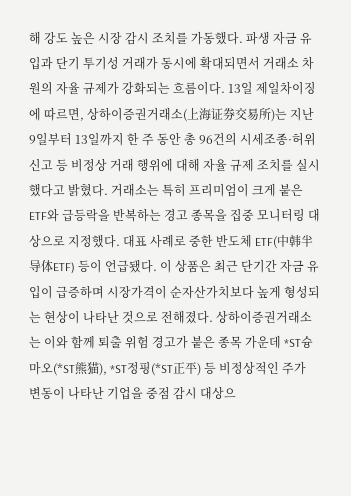해 강도 높은 시장 감시 조치를 가동했다. 파생 자금 유입과 단기 투기성 거래가 동시에 확대되면서 거래소 차원의 자율 규제가 강화되는 흐름이다. 13일 제일차이징에 따르면, 상하이증권거래소(上海证券交易所)는 지난 9일부터 13일까지 한 주 동안 총 96건의 시세조종·허위신고 등 비정상 거래 행위에 대해 자율 규제 조치를 실시했다고 밝혔다. 거래소는 특히 프리미엄이 크게 붙은 ETF와 급등락을 반복하는 경고 종목을 집중 모니터링 대상으로 지정했다. 대표 사례로 중한 반도체 ETF(中韩半导体ETF) 등이 언급됐다. 이 상품은 최근 단기간 자금 유입이 급증하며 시장가격이 순자산가치보다 높게 형성되는 현상이 나타난 것으로 전해졌다. 상하이증권거래소는 이와 함께 퇴출 위험 경고가 붙은 종목 가운데 *ST슝마오(*ST熊猫), *ST정핑(*ST正平) 등 비정상적인 주가 변동이 나타난 기업을 중점 감시 대상으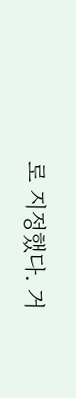로 지정했다. 거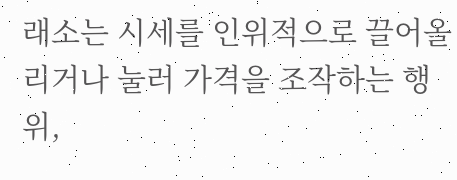래소는 시세를 인위적으로 끌어올리거나 눌러 가격을 조작하는 행위,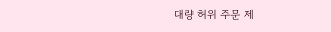대량 허위 주문 제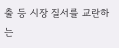출 등 시장 질서를 교란하는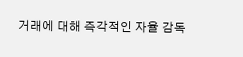거래에 대해 즉각적인 자율 감독